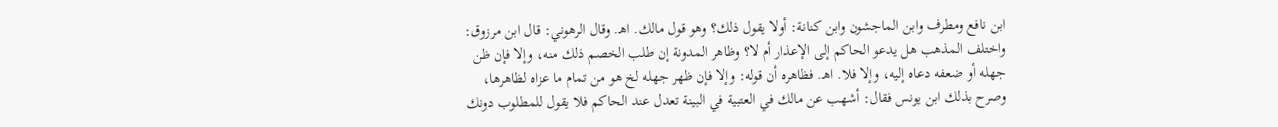ابن نافع ومطرف وابن الماجشون وابن كنانة: أولا يقول ذلك؟ وهو قول مالك. اهـ. وقال الرهوني: قال ابن مرزوق: واختلف المذهب هل يدعو الحاكم إلى الإعذار أم لا؟ وظاهر المدونة إن طلب الخصم ذلك منه، وإلا فإن ظن جهله أو ضعفه دعاه إليه، وإلا فلا. اهـ. فظاهره أن قوله: وإلا فإن ظهر جهله لخ هو من تمام ما عزاه لظاهرها، وصرح بذلك ابن يونس فقال: أشهب عن مالك في العتبية في البينة تعدل عند الحاكم فلا يقول للمطلوب دونك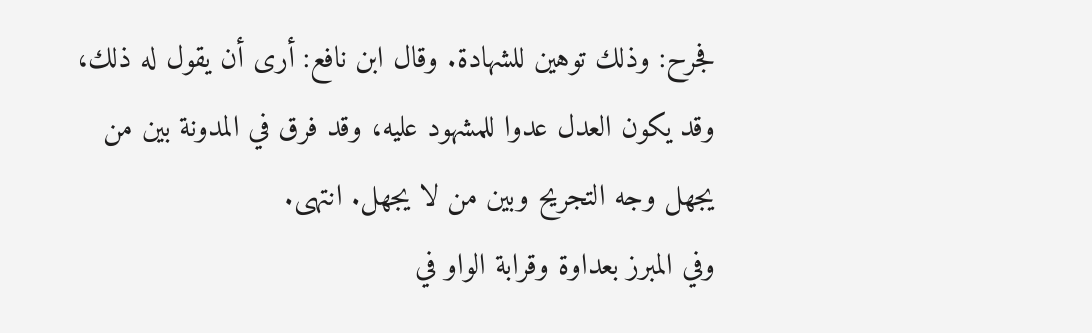فجرح: وذلك توهين للشهادة. وقال ابن نافع: أرى أن يقول له ذلك، وقد يكون العدل عدوا للمشهود عليه، وقد فرق في المدونة بين من يجهل وجه التجريح وبين من لا يجهل. انتهى.
وفي المبرز بعداوة وقرابة الواو في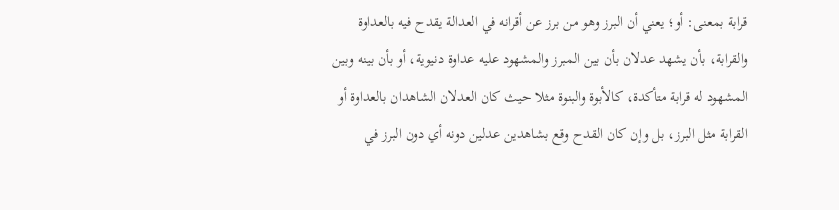قرابة بمعنى: أو؛ يعني أن البرز وهو من برز عن أقرانه في العدالة يقدح فيه بالعداوة والقرابة، بأن يشهد عدلان بأن بين المبرز والمشهود عليه عداوة دنيوية، أو بأن بينه وبين المشهود له قرابة متأكدة، كالأبوة والبنوة مثلا حيث كان العدلان الشاهدان بالعداوة أو القرابة مثل البرز، بل وإن كان القدح وقع بشاهدين عدلين دونه أي دون البرز في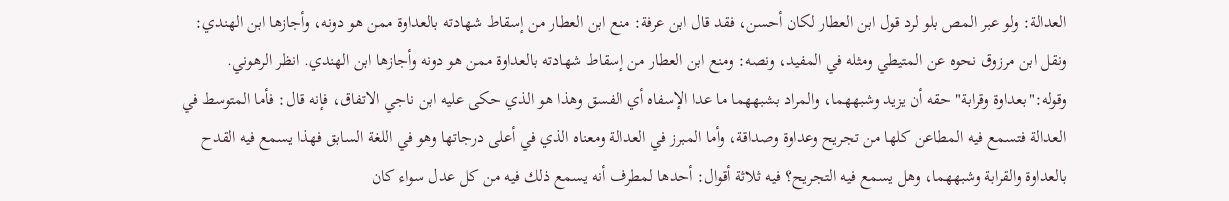العدالة: ولو عبر المص بلو لرد قول ابن العطار لكان أحسن، فقد قال ابن عرفة: منع ابن العطار من إسقاط شهادته بالعداوة ممن هو دونه، وأجازها ابن الهندي: ونقل ابن مرزوق نحوه عن المتيطي ومثله في المفيد، ونصه: ومنع ابن العطار من إسقاط شهادته بالعداوة ممن هو دونه وأجازها ابن الهندي. انظر الرهوني.
وقوله:"بعداوة وقرابة" حقه أن يزيد وشبههما، والمراد بشبههما ما عدا الإسفاه أي الفسق وهذا هو الذي حكى عليه ابن ناجي الاتفاق، فإنه قال: فأما المتوسط في العدالة فتسمع فيه المطاعن كلها من تجريح وعداوة وصداقة، وأما المبرز في العدالة ومعناه الذي في أعلى درجاتها وهو في اللغة السابق فهذا يسمع فيه القدح بالعداوة والقرابة وشبههما، وهل يسمع فيه التجريح؟ فيه ثلاثة أقوال: أحدها لمطرف أنه يسمع ذلك فيه من كل عدل سواء كان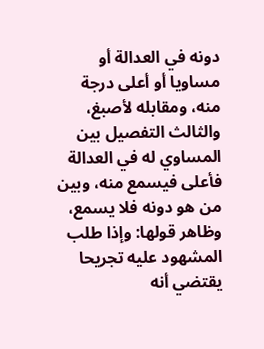دونه في العدالة أو مساويا أو أعلى درجة منه، ومقابله لأصبغ، والثالث التفصيل بين المساوي له في العدالة فأعلى فيسمع منه، وبين من هو دونه فلا يسمع، وظاهر قولها: وإذا طلب المشهود عليه تجريحا يقتضي أنه